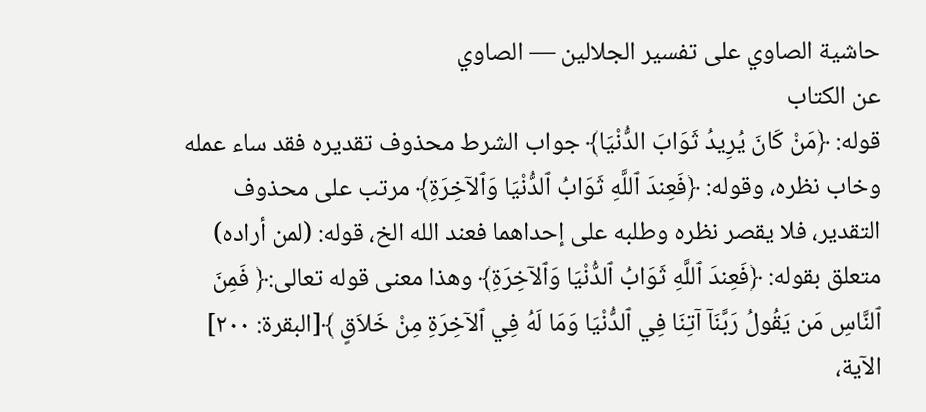حاشية الصاوي على تفسير الجلالين — الصاوي
عن الكتاب
قوله: ﴿مَنْ كَانَ يُرِيدُ ثَوَابَ الدُّنْيَا﴾ جواب الشرط محذوف تقديره فقد ساء عمله وخاب نظره، وقوله: ﴿فَعِندَ ٱللَّهِ ثَوَابُ ٱلدُّنْيَا وَٱلآخِرَةِ﴾ مرتب على محذوف التقدير، فلا يقصر نظره وطلبه على إحداهما فعند الله الخ، قوله: (لمن أراده) متعلق بقوله: ﴿فَعِندَ ٱللَّهِ ثَوَابُ ٱلدُّنْيَا وَٱلآخِرَةِ﴾ وهذا معنى قوله تعالى:﴿ فَمِنَ ٱلنَّاسِ مَن يَقُولُ رَبَّنَآ آتِنَا فِي ٱلدُّنْيَا وَمَا لَهُ فِي ٱلآخِرَةِ مِنْ خَلاَقٍ ﴾[البقرة: ٢٠٠] الآية،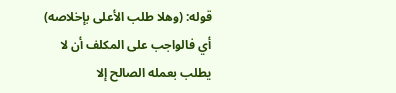قوله: (وهلا طلب الأعلى بإخلاصه) أي فالواجب على المكلف أن لا يطلب بعمله الصالح إلا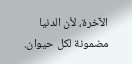الآخرة، لأن الدنيا مضمونة لكل حيوان.